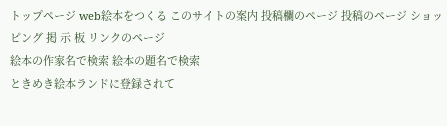トップページ web絵本をつくる このサイトの案内 投稿欄のページ 投稿のページ ショッピング 掲 示 板 リンクのページ
絵本の作家名で検索 絵本の題名で検索
ときめき絵本ランドに登録されて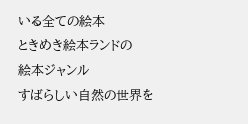いる全ての絵本
ときめき絵本ランドの
絵本ジャンル
すばらしい自然の世界を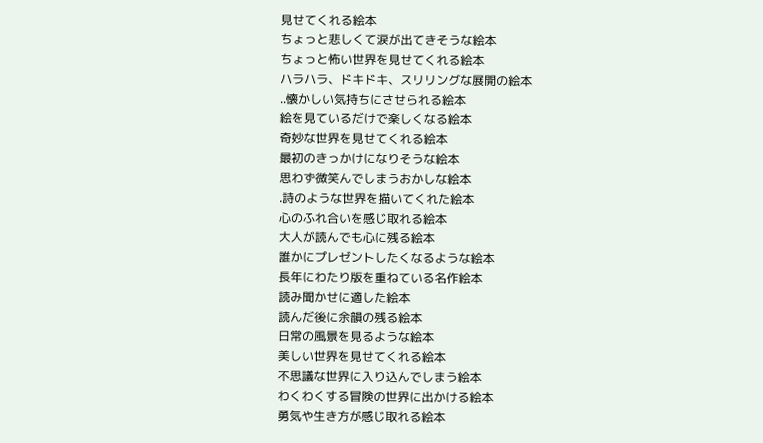見せてくれる絵本
ちょっと悲しくて涙が出てきそうな絵本
ちょっと怖い世界を見せてくれる絵本
ハラハラ、ドキドキ、スリリングな展開の絵本
..懐かしい気持ちにさせられる絵本
絵を見ているだけで楽しくなる絵本
奇妙な世界を見せてくれる絵本
最初のきっかけになりそうな絵本
思わず微笑んでしまうおかしな絵本
.詩のような世界を描いてくれた絵本
心のふれ合いを感じ取れる絵本
大人が読んでも心に残る絵本
誰かにプレゼントしたくなるような絵本
長年にわたり版を重ねている名作絵本
読み聞かせに適した絵本
読んだ後に余韻の残る絵本
日常の風景を見るような絵本
美しい世界を見せてくれる絵本
不思議な世界に入り込んでしまう絵本
わくわくする冒険の世界に出かける絵本
勇気や生き方が感じ取れる絵本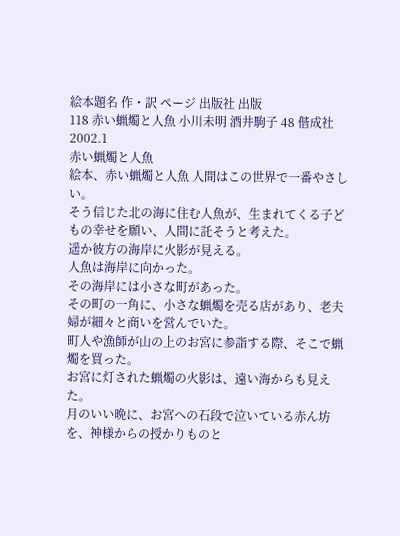絵本題名 作・訳 ページ 出版社 出版
118 赤い蝋燭と人魚 小川未明 酒井駒子 48 偕成社 2002.1
赤い蝋燭と人魚
絵本、赤い蝋燭と人魚 人間はこの世界で一番やさしい。
そう信じた北の海に住む人魚が、生まれてくる子どもの幸せを願い、人間に託そうと考えた。
遥か彼方の海岸に火影が見える。
人魚は海岸に向かった。
その海岸には小さな町があった。
その町の一角に、小さな蝋燭を売る店があり、老夫婦が細々と商いを営んでいた。
町人や漁師が山の上のお宮に参詣する際、そこで蝋燭を買った。
お宮に灯された蝋燭の火影は、遠い海からも見えた。
月のいい晩に、お宮への石段で泣いている赤ん坊を、神様からの授かりものと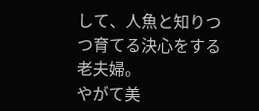して、人魚と知りつつ育てる決心をする老夫婦。
やがて美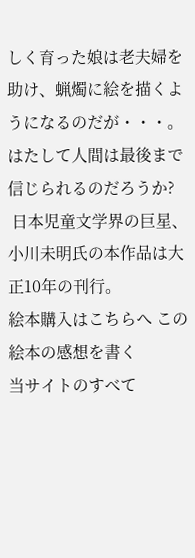しく育った娘は老夫婦を助け、蝋燭に絵を描くようになるのだが・・・。
はたして人間は最後まで信じられるのだろうか?
 日本児童文学界の巨星、小川未明氏の本作品は大正10年の刊行。
絵本購入はこちらへ この絵本の感想を書く
当サイトのすべて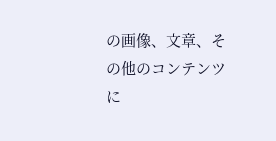の画像、文章、その他のコンテンツに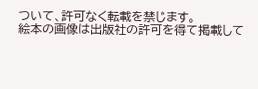ついて、許可なく転載を禁じます。
絵本の画像は出版社の許可を得て掲載して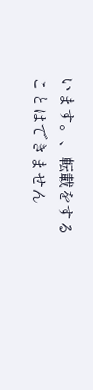います。、転載をすることはできません